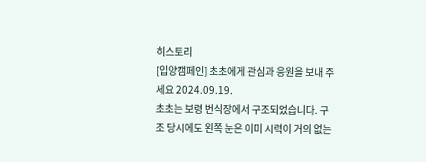히스토리
[입양캠페인] 초초에게 관심과 응원을 보내 주세요 2024.09.19.
초초는 보령 번식장에서 구조되었습니다. 구조 당시에도 왼쪽 눈은 이미 시력이 거의 없는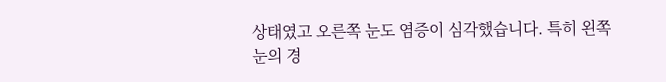상태였고 오른쪽 눈도 염증이 심각했습니다. 특히 왼쪽 눈의 경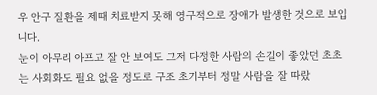우 안구 질환을 제때 치료받지 못해 영구적으로 장애가 발생한 것으로 보입니다.
눈이 아무리 아프고 잘 안 보여도 그저 다정한 사람의 손길이 좋았던 초초는 사회화도 필요 없을 정도로 구조 초기부터 정말 사람을 잘 따랐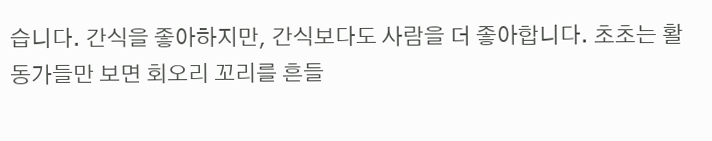습니다. 간식을 좋아하지만, 간식보다도 사람을 더 좋아합니다. 초초는 활동가들만 보면 회오리 꼬리를 흔들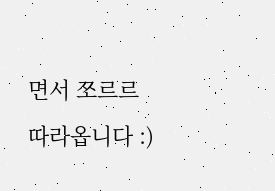면서 쪼르르 따라옵니다 :)